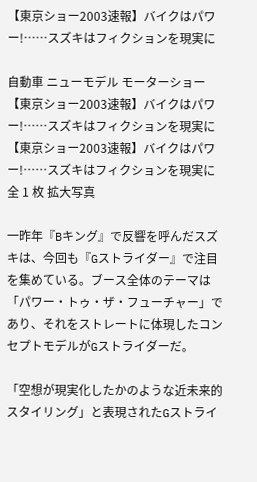【東京ショー2003速報】バイクはパワー!……スズキはフィクションを現実に

自動車 ニューモデル モーターショー
【東京ショー2003速報】バイクはパワー!……スズキはフィクションを現実に
【東京ショー2003速報】バイクはパワー!……スズキはフィクションを現実に 全 1 枚 拡大写真

一昨年『Bキング』で反響を呼んだスズキは、今回も『Gストライダー』で注目を集めている。ブース全体のテーマは「パワー・トゥ・ザ・フューチャー」であり、それをストレートに体現したコンセプトモデルがGストライダーだ。

「空想が現実化したかのような近未来的スタイリング」と表現されたGストライ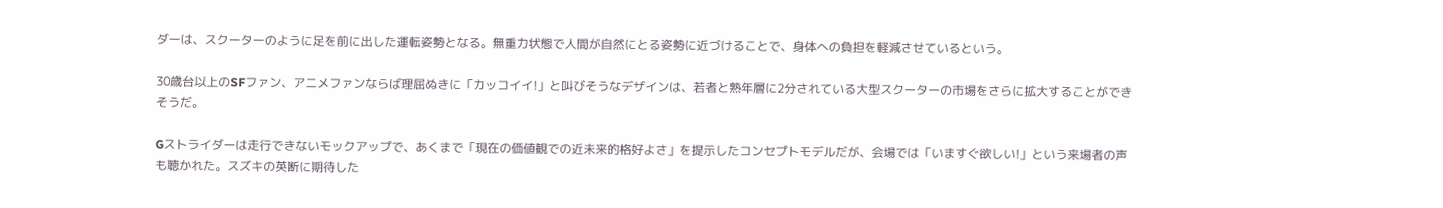ダーは、スクーターのように足を前に出した運転姿勢となる。無重力状態で人間が自然にとる姿勢に近づけることで、身体への負担を軽減させているという。

30歳台以上のSFファン、アニメファンならば理屈ぬきに「カッコイイ!」と叫びそうなデザインは、若者と熟年層に2分されている大型スクーターの市場をさらに拡大することができそうだ。

Gストライダーは走行できないモックアップで、あくまで「現在の価値観での近未来的格好よさ」を提示したコンセプトモデルだが、会場では「いますぐ欲しい!」という来場者の声も聴かれた。スズキの英断に期待した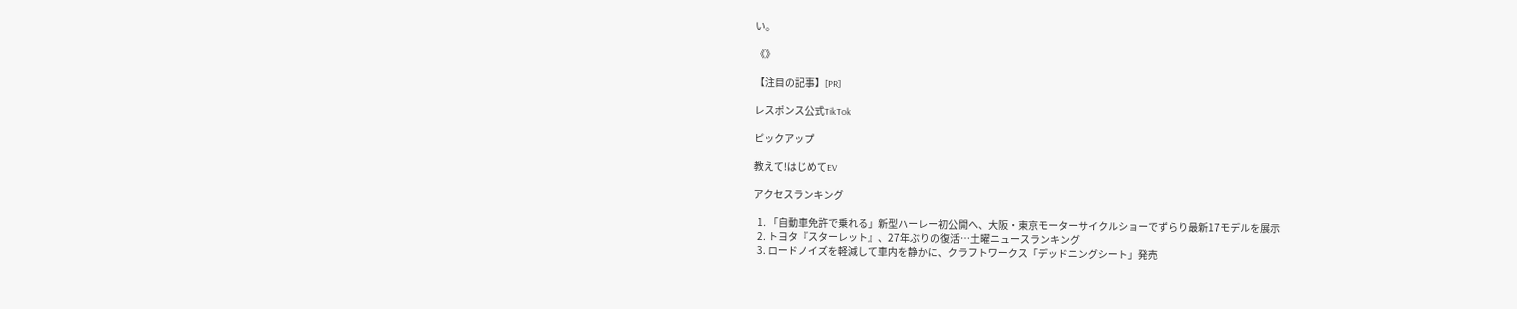い。

《》

【注目の記事】[PR]

レスポンス公式TikTok

ピックアップ

教えて!はじめてEV

アクセスランキング

  1. 「自動車免許で乗れる」新型ハーレー初公開へ、大阪・東京モーターサイクルショーでずらり最新17モデルを展示
  2. トヨタ『スターレット』、27年ぶりの復活…土曜ニュースランキング
  3. ロードノイズを軽減して車内を静かに、クラフトワークス「デッドニングシート」発売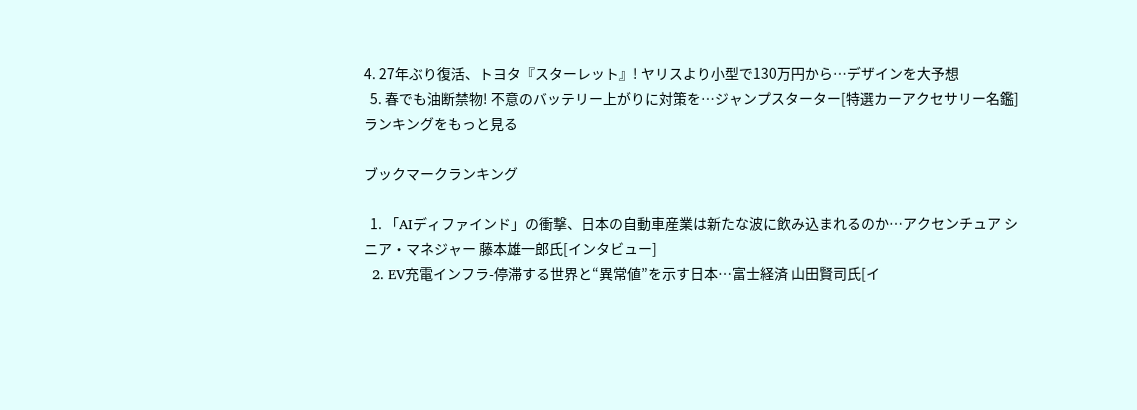4. 27年ぶり復活、トヨタ『スターレット』! ヤリスより小型で130万円から…デザインを大予想
  5. 春でも油断禁物! 不意のバッテリー上がりに対策を…ジャンプスターター[特選カーアクセサリー名鑑]
ランキングをもっと見る

ブックマークランキング

  1. 「AIディファインド」の衝撃、日本の自動車産業は新たな波に飲み込まれるのか…アクセンチュア シニア・マネジャー 藤本雄一郎氏[インタビュー]
  2. EV充電インフラ-停滞する世界と“異常値”を示す日本…富士経済 山田賢司氏[イ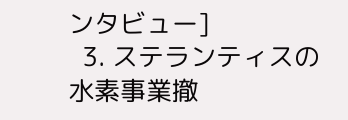ンタビュー]
  3. ステランティスの水素事業撤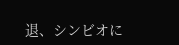退、シンビオに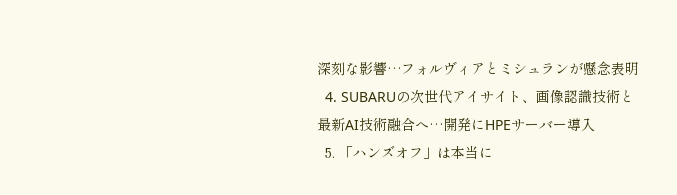深刻な影響…フォルヴィアとミシュランが懸念表明
  4. SUBARUの次世代アイサイト、画像認識技術と最新AI技術融合へ…開発にHPEサーバー導入
  5. 「ハンズオフ」は本当に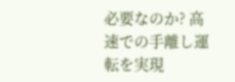必要なのか? 高速での手離し運転を実現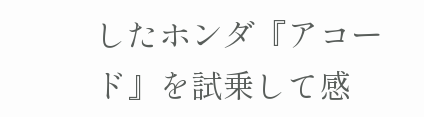したホンダ『アコード』を試乗して感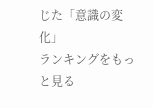じた「意識の変化」
ランキングをもっと見る